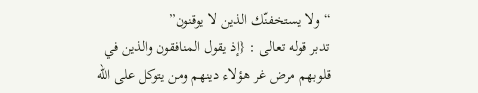“ولا يستخفنّك الذين لا يوقنون”
تدبر قوله تعالى : {إذ يقول المنافقون والذين في قلوبهم مرض غر هؤلاء دينهم ومن يتوكل على الله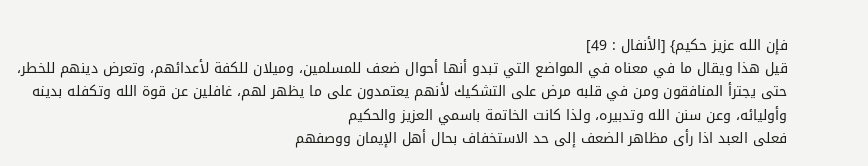فإن الله عزيز حكيم} [الأنفال : 49]
قيل هذا ويقال ما في معناه في المواضع التي تبدو أنها أحوال ضعف للمسلمين، وميلان للكفة لأعدائهم، وتعرض دينهم للخطر، حتى يجترأ المنافقون ومن في قلبه مرض على التشكيك لأنهم يعتمدون على ما يظهر لهم، غافلين عن قوة الله وتكفله بدينه وأوليائه، وعن سنن الله وتدبيره، ولذا كانت الخاتمة باسمي العزيز والحكيم
فعلى العبد اذا رأى مظاهر الضعف إلى حد الاستخفاف بحال أهل الإيمان ووصفهم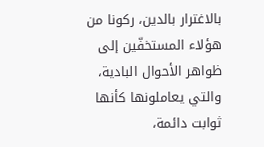بالاغترار بالدين، ركونا من هؤلاء المستخفّين إلى ظواهر الأحوال البادية، والتي يعاملونها كأنها ثوابت دائمة،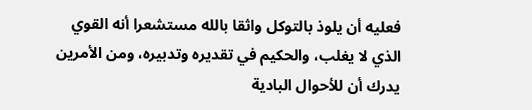فعليه أن يلوذ بالتوكل واثقا بالله مستشعرا أنه القوي الذي لا يغلب، والحكيم في تقديره وتدبيره، ومن الأمرين يدرك أن للأحوال البادية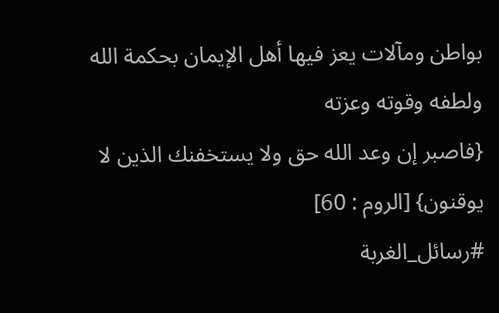بواطن ومآلات يعز فيها أهل الإيمان بحكمة الله ولطفه وقوته وعزته
{فاصبر إن وعد الله حق ولا يستخفنك الذين لا يوقنون} [الروم : 60]
#رسائل_الغربة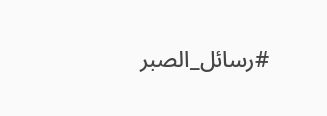#رسائل_الصبر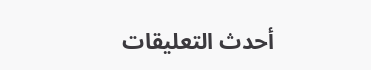أحدث التعليقات